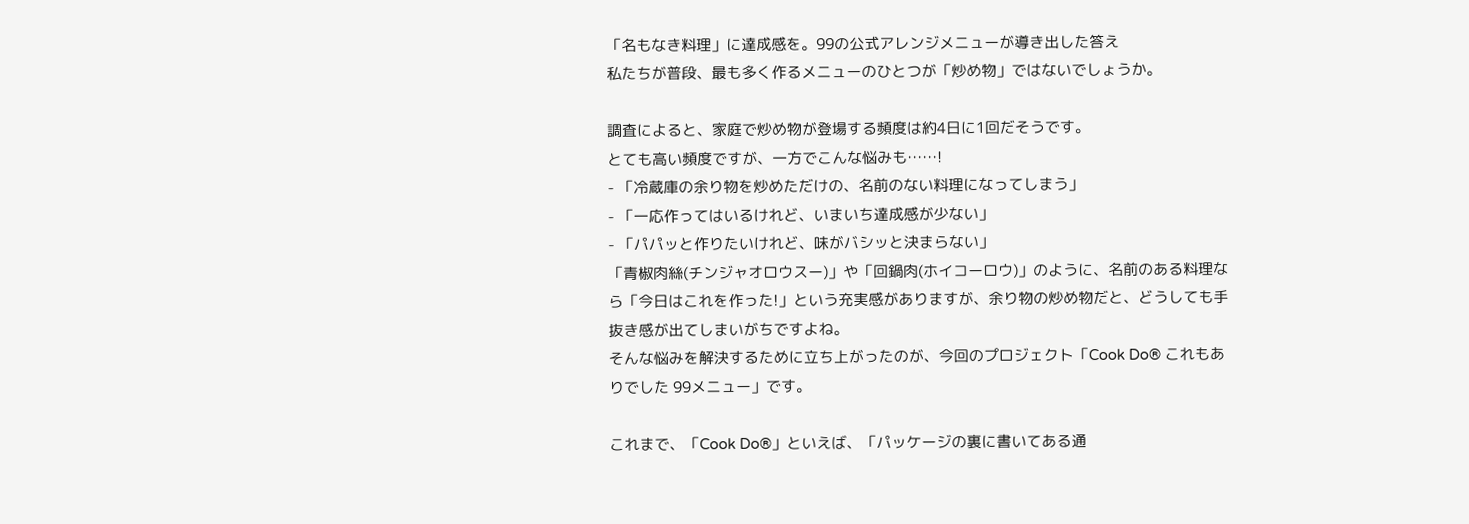「名もなき料理」に達成感を。99の公式アレンジメニューが導き出した答え
私たちが普段、最も多く作るメニューのひとつが「炒め物」ではないでしょうか。

調査によると、家庭で炒め物が登場する頻度は約4日に1回だそうです。
とても高い頻度ですが、一方でこんな悩みも……!
- 「冷蔵庫の余り物を炒めただけの、名前のない料理になってしまう」
- 「一応作ってはいるけれど、いまいち達成感が少ない」
- 「パパッと作りたいけれど、味がバシッと決まらない」
「青椒肉絲(チンジャオロウスー)」や「回鍋肉(ホイコーロウ)」のように、名前のある料理なら「今日はこれを作った!」という充実感がありますが、余り物の炒め物だと、どうしても手抜き感が出てしまいがちですよね。
そんな悩みを解決するために立ち上がったのが、今回のプロジェクト「Cook Do® これもありでした 99メニュー」です。

これまで、「Cook Do®」といえば、「パッケージの裏に書いてある通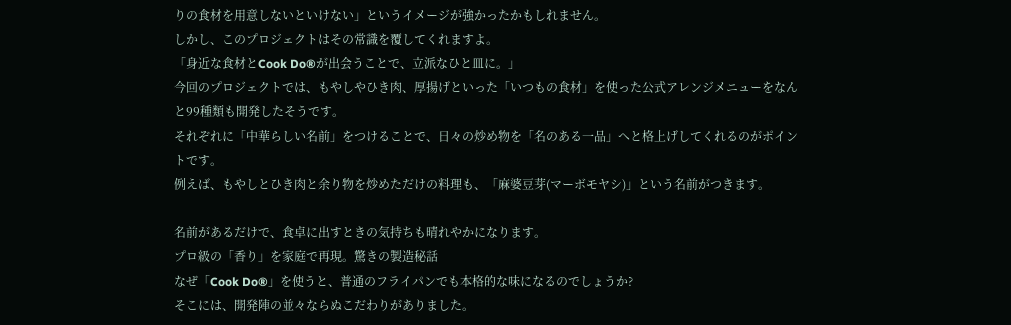りの食材を用意しないといけない」というイメージが強かったかもしれません。
しかし、このプロジェクトはその常識を覆してくれますよ。
「身近な食材とCook Do®が出会うことで、立派なひと皿に。」
今回のプロジェクトでは、もやしやひき肉、厚揚げといった「いつもの食材」を使った公式アレンジメニューをなんと99種類も開発したそうです。
それぞれに「中華らしい名前」をつけることで、日々の炒め物を「名のある一品」へと格上げしてくれるのがポイントです。
例えば、もやしとひき肉と余り物を炒めただけの料理も、「麻婆豆芽(マーボモヤシ)」という名前がつきます。

名前があるだけで、食卓に出すときの気持ちも晴れやかになります。
プロ級の「香り」を家庭で再現。驚きの製造秘話
なぜ「Cook Do®」を使うと、普通のフライパンでも本格的な味になるのでしょうか?
そこには、開発陣の並々ならぬこだわりがありました。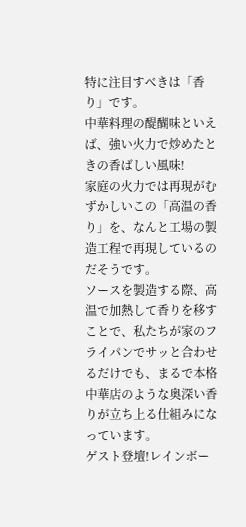特に注目すべきは「香り」です。
中華料理の醍醐味といえば、強い火力で炒めたときの香ばしい風味!
家庭の火力では再現がむずかしいこの「高温の香り」を、なんと工場の製造工程で再現しているのだそうです。
ソースを製造する際、高温で加熱して香りを移すことで、私たちが家のフライパンでサッと合わせるだけでも、まるで本格中華店のような奥深い香りが立ち上る仕組みになっています。
ゲスト登壇!レインボー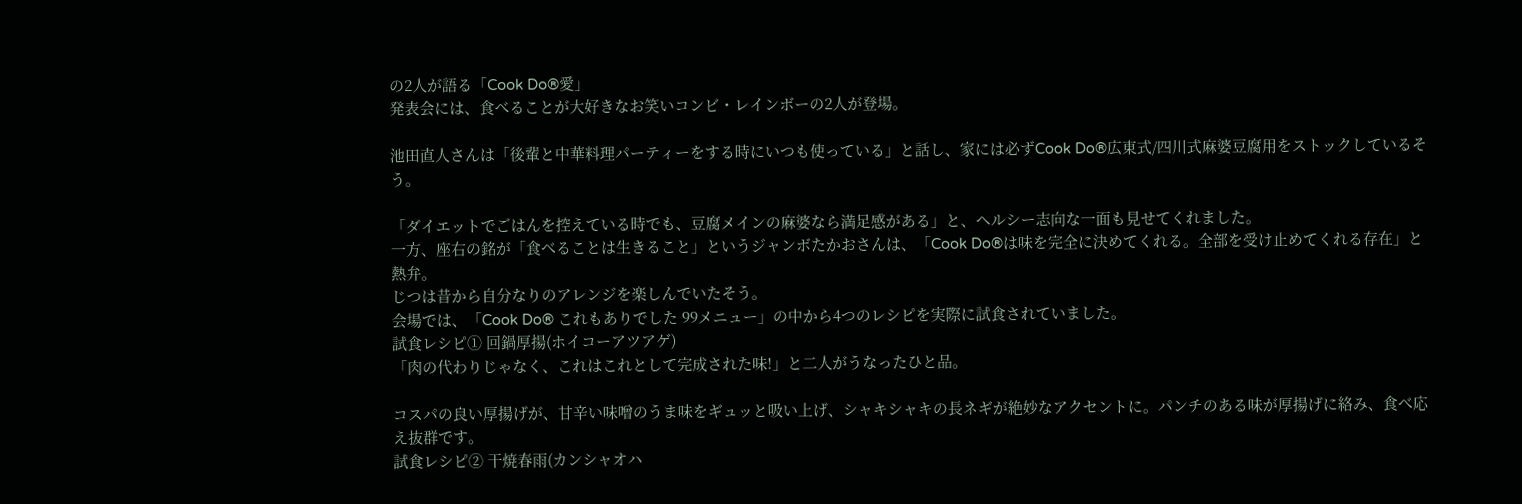の2人が語る「Cook Do®愛」
発表会には、食べることが大好きなお笑いコンビ・レインボーの2人が登場。

池田直人さんは「後輩と中華料理パーティーをする時にいつも使っている」と話し、家には必ずCook Do®広東式/四川式麻婆豆腐用をストックしているそう。

「ダイエットでごはんを控えている時でも、豆腐メインの麻婆なら満足感がある」と、ヘルシー志向な一面も見せてくれました。
一方、座右の銘が「食べることは生きること」というジャンボたかおさんは、「Cook Do®は味を完全に決めてくれる。全部を受け止めてくれる存在」と熱弁。
じつは昔から自分なりのアレンジを楽しんでいたそう。
会場では、「Cook Do® これもありでした 99メニュー」の中から4つのレシピを実際に試食されていました。
試食レシピ① 回鍋厚揚(ホイコーアツアゲ)
「肉の代わりじゃなく、これはこれとして完成された味!」と二人がうなったひと品。

コスパの良い厚揚げが、甘辛い味噌のうま味をギュッと吸い上げ、シャキシャキの長ネギが絶妙なアクセントに。パンチのある味が厚揚げに絡み、食べ応え抜群です。
試食レシピ➁ 干焼春雨(カンシャオハ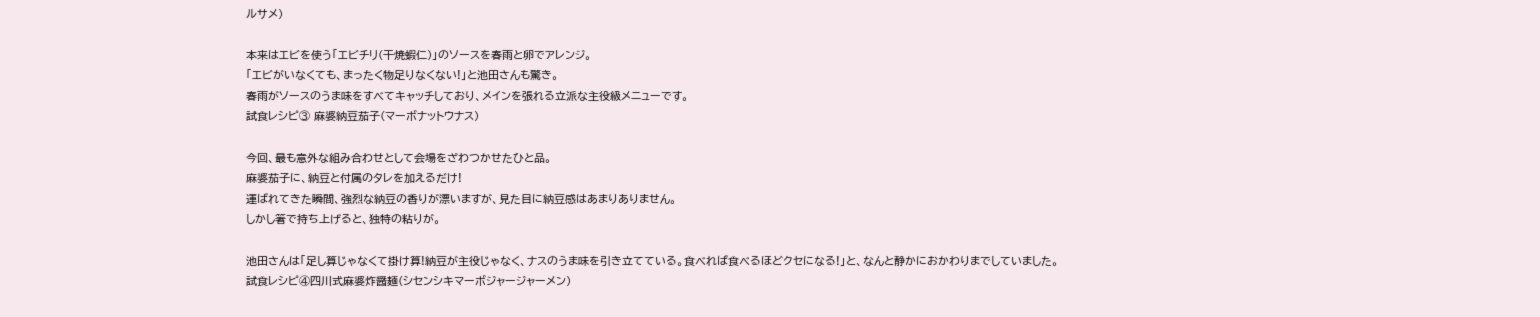ルサメ)

本来はエビを使う「エビチリ(干焼蝦仁)」のソースを春雨と卵でアレンジ。
「エビがいなくても、まったく物足りなくない!」と池田さんも驚き。
春雨がソースのうま味をすべてキャッチしており、メインを張れる立派な主役級メニューです。
試食レシピ③ 麻婆納豆茄子(マーボナットウナス)

今回、最も意外な組み合わせとして会場をざわつかせたひと品。
麻婆茄子に、納豆と付属のタレを加えるだけ!
運ばれてきた瞬間、強烈な納豆の香りが漂いますが、見た目に納豆感はあまりありません。
しかし箸で持ち上げると、独特の粘りが。

池田さんは「足し算じゃなくて掛け算!納豆が主役じゃなく、ナスのうま味を引き立てている。食べれば食べるほどクセになる!」と、なんと静かにおかわりまでしていました。
試食レシピ④四川式麻婆炸醤麺(シセンシキマーボジャージャーメン)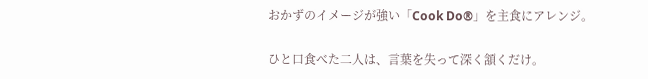おかずのイメージが強い「Cook Do®」を主食にアレンジ。

ひと口食べた二人は、言葉を失って深く頷くだけ。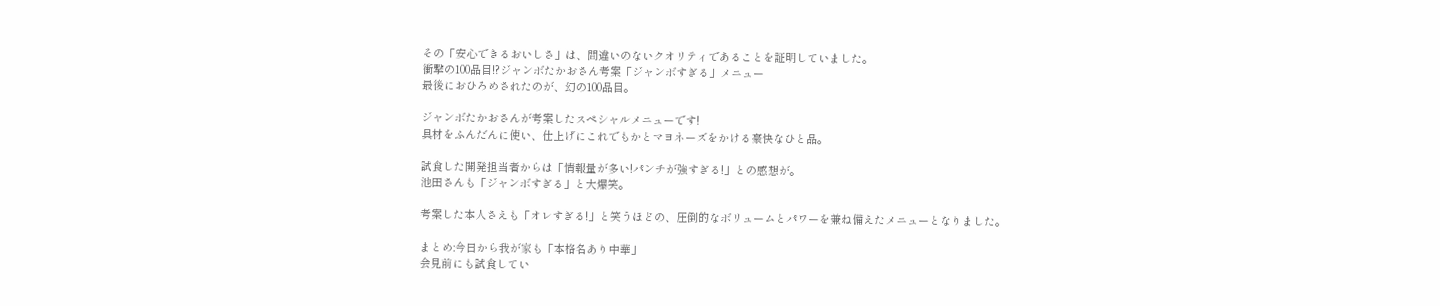その「安心できるおいしさ」は、間違いのないクオリティであることを証明していました。
衝撃の100品目!?ジャンボたかおさん考案「ジャンボすぎる」メニュー
最後におひろめされたのが、幻の100品目。

ジャンボたかおさんが考案したスペシャルメニューです!
具材をふんだんに使い、仕上げにこれでもかとマヨネーズをかける豪快なひと品。

試食した開発担当者からは「情報量が多い!パンチが強すぎる!」との感想が。
池田さんも「ジャンボすぎる」と大爆笑。

考案した本人さえも「オレすぎる!」と笑うほどの、圧倒的なボリュームとパワーを兼ね備えたメニューとなりました。

まとめ:今日から我が家も「本格名あり中華」
会見前にも試食してい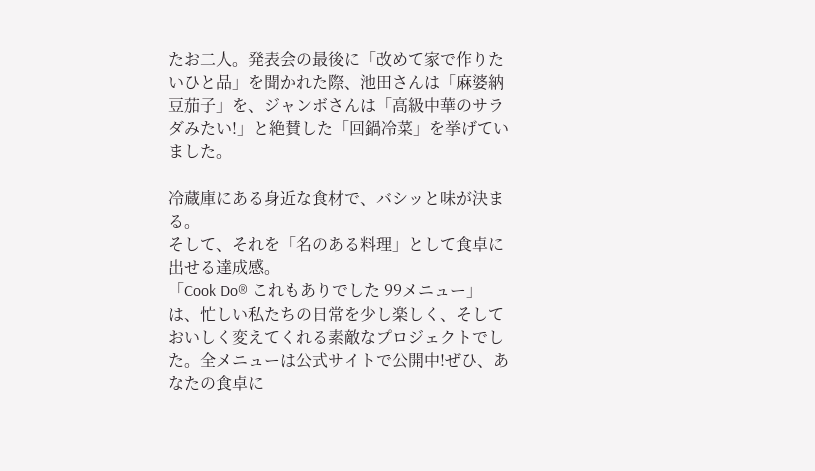たお二人。発表会の最後に「改めて家で作りたいひと品」を聞かれた際、池田さんは「麻婆納豆茄子」を、ジャンボさんは「高級中華のサラダみたい!」と絶賛した「回鍋冷菜」を挙げていました。

冷蔵庫にある身近な食材で、バシッと味が決まる。
そして、それを「名のある料理」として食卓に出せる達成感。
「Cook Do® これもありでした 99メニュー」は、忙しい私たちの日常を少し楽しく、そしておいしく変えてくれる素敵なプロジェクトでした。全メニューは公式サイトで公開中!ぜひ、あなたの食卓に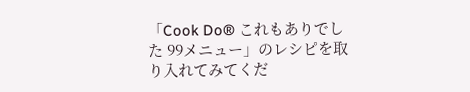「Cook Do® これもありでした 99メニュー」のレシピを取り入れてみてくだ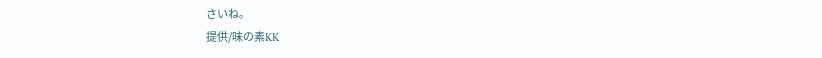さいね。
提供/味の素KK